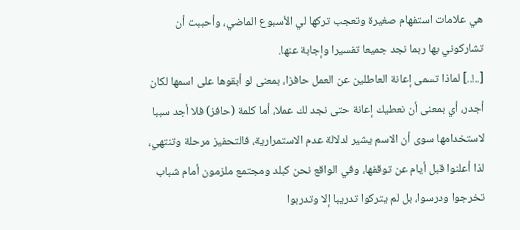هي علامات استفهام صغيرة وتعجب تركها لي الأسبوع الماضي، وأحببت أن تشاركوني بها ربما نجد جميعا تفسيرا وإجابة عنها.
[..!..] لماذا تسمى إعانة العاطلين عن العمل حافزا، بمعنى لو أبقوها على اسمها لكان أجدر، أي بمعنى أن نعطيك إعانة حتى نجد لك عملا، أما كلمة (حافز) فلا أجد سببا لاستخدامها سوى أن الاسم يشير لدلالة عدم الاستمرارية، فالتحفيز مرحلة وتنتهي، لذا أعلنوا قبل أيام عن توقفها، وفي الواقع نحن كبلد ومجتمع ملزمون أمام شباب تخرجوا ودرسوا، بل لم يتركوا تدريبا إلا وتدربوا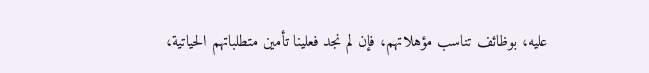عليه، بوظائف تناسب مؤهلاتهم، فإن لم نجد فعلينا تأمين متطلباتهم الحياتية،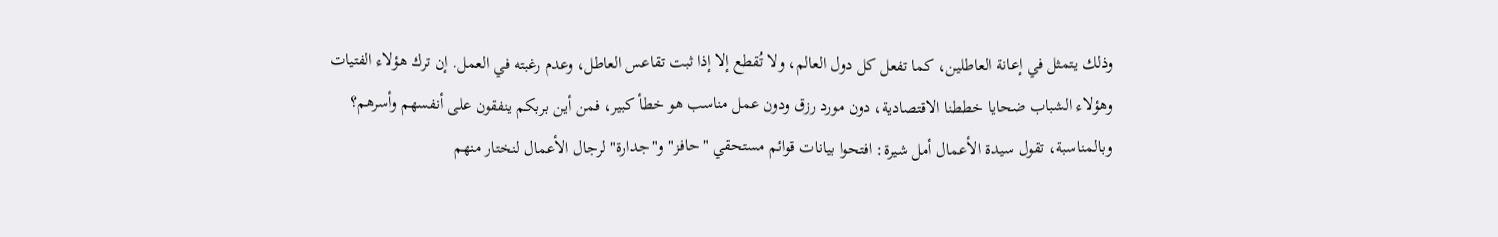وذلك يتمثل في إعانة العاطلين، كما تفعل كل دول العالم، ولا تُقطع إلا إذا ثبت تقاعس العاطل، وعدم رغبته في العمل. إن ترك هؤلاء الفتيات وهؤلاء الشباب ضحايا خططنا الاقتصادية، دون مورد رزق ودون عمل مناسب هو خطأ كبير، فمن أين بربكم ينفقون على أنفسهم وأسرهم؟
وبالمناسبة، تقول سيدة الأعمال أمل شيرة: افتحوا بيانات قوائم مستحقي "حافز" و"جدارة" لرجال الأعمال لنختار منهم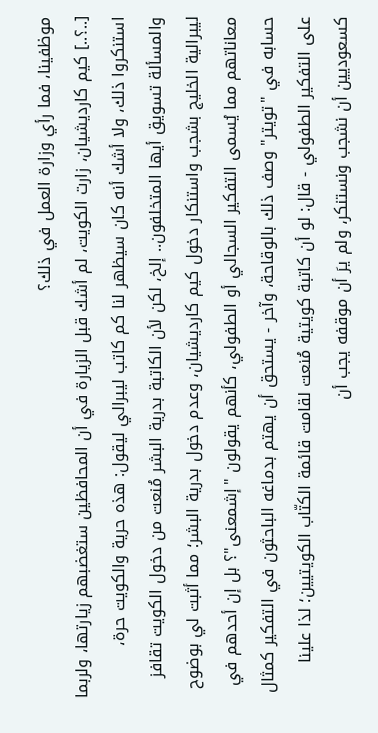موظفينا، فما رأي وزارة العمل في ذلك؟
[..؟..] كيم كارديشيان، زارت الكويت، لم أشك قبل الزيارة في أن المحافظين ستغضبهم زيارتها، ولربما استنكروا ذلك، ولا أشك أنه كان سيظهر لنا كم كاتب ليبرالي ليقول: هذه حرية والكويت حرة، والمسألة تسويق أيها المتخلفون.. إلخ، لكن لأن الكاتبة بدرية البشر مُنعت من دخول الكويت تقافز ليبرالية الخليج بشجب واستنكار دخول كيم كارديشيان، وعدم دخول بدرية البشر؛ مما أثبت لي بوضوح معاناتهم مما يُسمى التفكير السجالي أو الطفولي، كأنهم يقولون "إشمعنى"؟ بل إن أحدهم في حسابه في "تويتر" وصف ذلك بالوقاحة، وآخر - يستحق أن يهتم بدماغه الباحثون في التفكير كمثال على التفكير الطفولي - قال: لو أن كاتبة كويتية مُنعت لقامت قائمة الكتّاب الكويتيين؛ لذا علينا كسعوديين أن نشجب ونستنكر، ولم يرَ أن موقفه يجب أن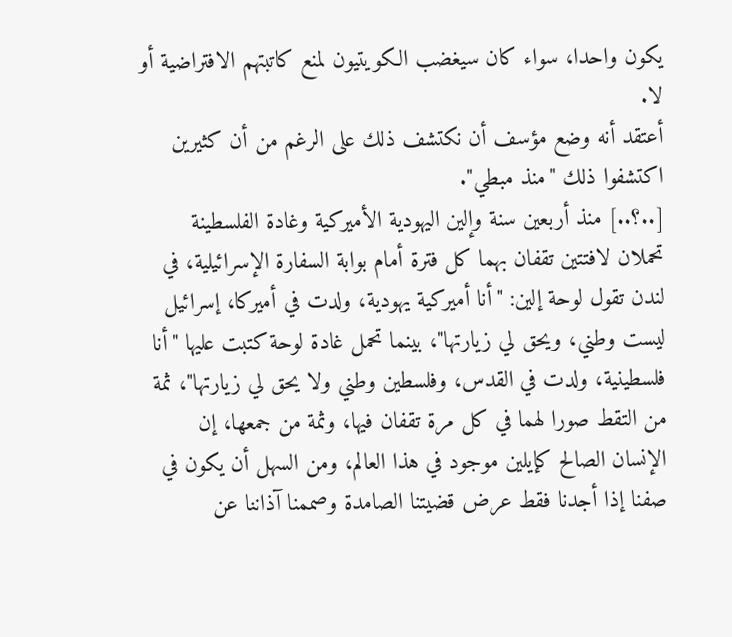يكون واحدا، سواء كان سيغضب الكويتيون لمنع كاتبتهم الافتراضية أو لا.
أعتقد أنه وضع مؤسف أن نكتشف ذلك على الرغم من أن كثيرين اكتشفوا ذلك "منذ مبطي".
[..؟..] منذ أربعين سنة وإلين اليهودية الأميركية وغادة الفلسطينة تحملان لافتتين تقفان بهما كل فترة أمام بوابة السفارة الإسرائيلية، في لندن تقول لوحة إلين: "أنا أميركية يهودية، ولدت في أميركا، إسرائيل ليست وطني، ويحق لي زيارتها"، بينما تحمل غادة لوحة كتبت عليها "أنا فلسطينية، ولدت في القدس، وفلسطين وطني ولا يحق لي زيارتها"، ثمة من التقط صورا لهما في كل مرة تقفان فيها، وثمة من جمعها، إن الإنسان الصالح كإيلين موجود في هذا العالم، ومن السهل أن يكون في صفنا إذا أجدنا فقط عرض قضيتنا الصامدة وصممنا آذاننا عن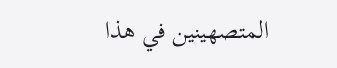المتصهينين في هذا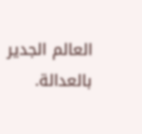العالم الجدير بالعدالة.